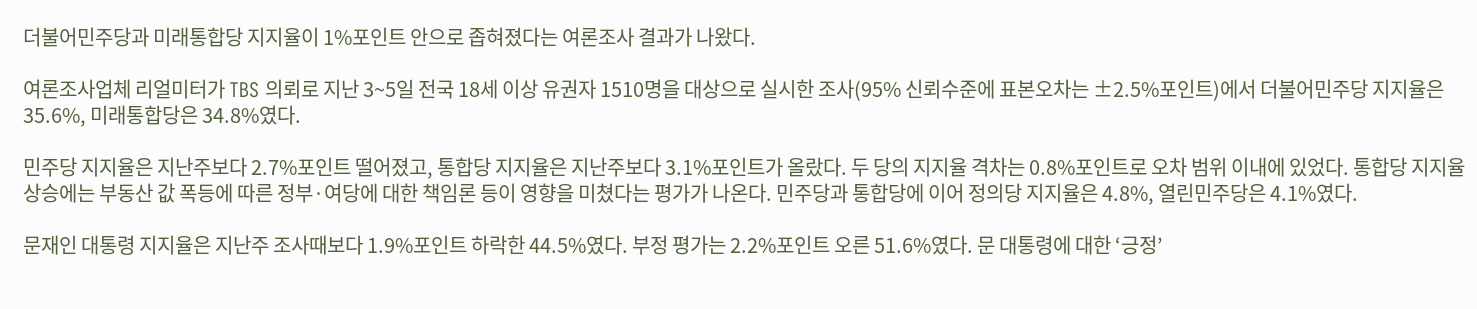더불어민주당과 미래통합당 지지율이 1%포인트 안으로 좁혀졌다는 여론조사 결과가 나왔다.

여론조사업체 리얼미터가 TBS 의뢰로 지난 3~5일 전국 18세 이상 유권자 1510명을 대상으로 실시한 조사(95% 신뢰수준에 표본오차는 ±2.5%포인트)에서 더불어민주당 지지율은 35.6%, 미래통합당은 34.8%였다.

민주당 지지율은 지난주보다 2.7%포인트 떨어졌고, 통합당 지지율은 지난주보다 3.1%포인트가 올랐다. 두 당의 지지율 격차는 0.8%포인트로 오차 범위 이내에 있었다. 통합당 지지율 상승에는 부동산 값 폭등에 따른 정부·여당에 대한 책임론 등이 영향을 미쳤다는 평가가 나온다. 민주당과 통합당에 이어 정의당 지지율은 4.8%, 열린민주당은 4.1%였다.

문재인 대통령 지지율은 지난주 조사때보다 1.9%포인트 하락한 44.5%였다. 부정 평가는 2.2%포인트 오른 51.6%였다. 문 대통령에 대한 ‘긍정’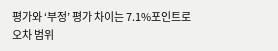평가와 ‘부정’ 평가 차이는 7.1%포인트로 오차 범위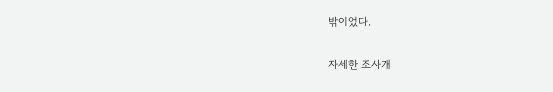밖이었다.

자세한 조사개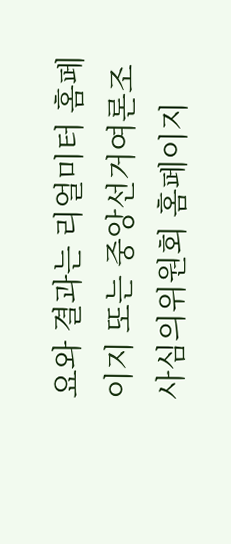요와 결과는 리얼미터 홈페이지 또는 중앙선거여론조사심의위원회 홈페이지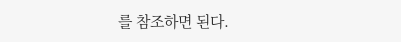를 참조하면 된다.